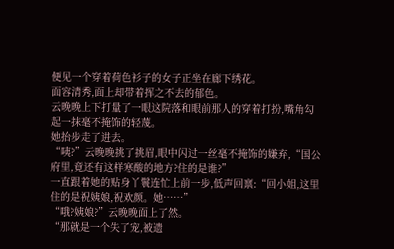便见一个穿着荷色衫子的女子正坐在廊下绣花。
面容清秀,面上却带着挥之不去的郁色。
云晚晚上下打量了一眼这院落和眼前那人的穿着打扮,嘴角勾起一抹毫不掩饰的轻蔑。
她抬步走了进去。
“咦?”云晚晚挑了挑眉,眼中闪过一丝毫不掩饰的嫌弃,“国公府里,竟还有这样寒酸的地方?住的是谁?”
一直跟着她的贴身丫鬟连忙上前一步,低声回禀:“回小姐,这里住的是祝姨娘,祝欢颜。她……”
“哦?姨娘?”云晚晚面上了然。
“那就是一个失了宠,被遗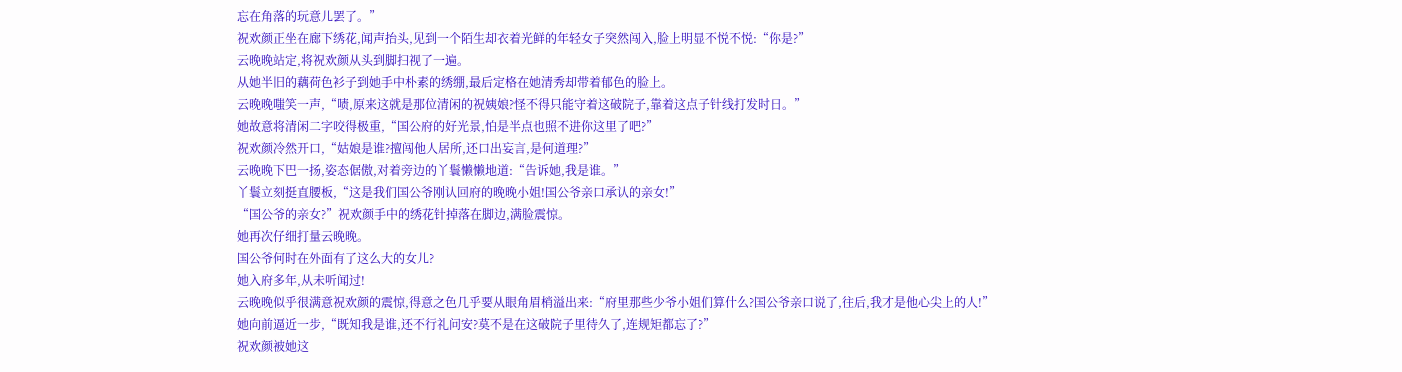忘在角落的玩意儿罢了。”
祝欢颜正坐在廊下绣花,闻声抬头,见到一个陌生却衣着光鲜的年轻女子突然闯入,脸上明显不悦不悦:“你是?”
云晚晚站定,将祝欢颜从头到脚扫视了一遍。
从她半旧的藕荷色衫子到她手中朴素的绣绷,最后定格在她清秀却带着郁色的脸上。
云晚晚嗤笑一声,“啧,原来这就是那位清闲的祝姨娘?怪不得只能守着这破院子,靠着这点子针线打发时日。”
她故意将清闲二字咬得极重,“国公府的好光景,怕是半点也照不进你这里了吧?”
祝欢颜冷然开口,“姑娘是谁?擅闯他人居所,还口出妄言,是何道理?”
云晚晚下巴一扬,姿态倨傲,对着旁边的丫鬟懒懒地道:“告诉她,我是谁。”
丫鬟立刻挺直腰板,“这是我们国公爷刚认回府的晚晚小姐!国公爷亲口承认的亲女!”
“国公爷的亲女?”祝欢颜手中的绣花针掉落在脚边,满脸震惊。
她再次仔细打量云晚晚。
国公爷何时在外面有了这么大的女儿?
她入府多年,从未听闻过!
云晚晚似乎很满意祝欢颜的震惊,得意之色几乎要从眼角眉梢溢出来:“府里那些少爷小姐们算什么?国公爷亲口说了,往后,我才是他心尖上的人!”
她向前逼近一步,“既知我是谁,还不行礼问安?莫不是在这破院子里待久了,连规矩都忘了?”
祝欢颜被她这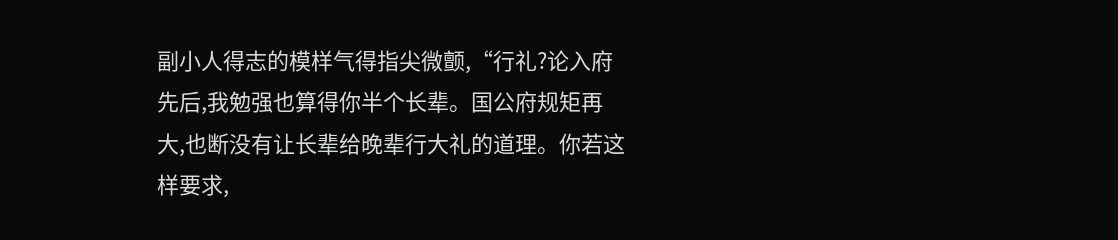副小人得志的模样气得指尖微颤,“行礼?论入府先后,我勉强也算得你半个长辈。国公府规矩再大,也断没有让长辈给晚辈行大礼的道理。你若这样要求,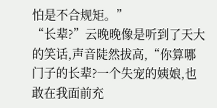怕是不合规矩。”
“长辈?”云晚晚像是听到了天大的笑话,声音陡然拔高,“你算哪门子的长辈?一个失宠的姨娘,也敢在我面前充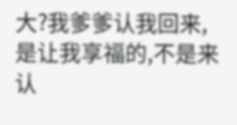大?我爹爹认我回来,是让我享福的,不是来认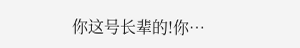你这号长辈的!你…